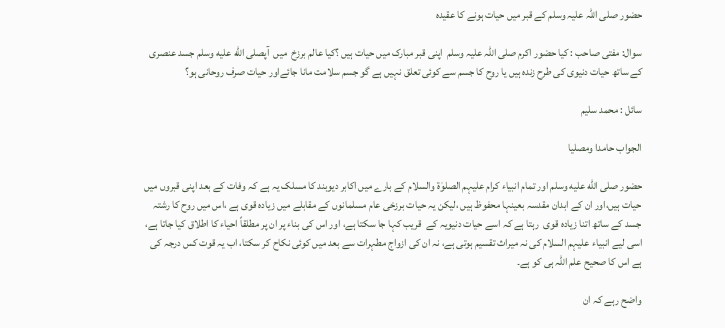حضور صلی اللہ علیہ وسلم کے قبر میں حیات ہونے کا عقیدہ

سوال: مفتی صاحب : کیا حضور اکرم صلی اللہ علیہ وسلم  اپنی قبر مبارک میں حیات ہیں ؟کیا عالم برزخ  میں  آپصلى الله عليه وسلم جسد عنصری کے ساتھ حیات دنیوی کی طرح زندہ ہیں یا روح کا جسم سے کوئی تعلق نہیں ہے گو جسم سلامت مانا جائےاور حیات صرف روحانی ہو؟

سائل : محمد سلیم

الجواب حامدا ومصلیا

حضور صلى الله عليه وسلم اور تمام انبیاء کرام علیہم الصلوٰۃ والسلام کے بارے میں اکابر دیوبند کا مسلک یہ ہے کہ وفات کے بعد اپنی قبروں میں حیات ہیں،اور ان کے ابدان مقدسہ بعینہا محفوظ ہیں ،لیکن یہ حیات برزخی عام مسلمانوں کے مقابلے میں زیادہ قوی ہے ،اس میں روح کا رشتہ جسد کے ساتھ اتنا زیادہ قوی  رہتا ہے کہ اسے حیات دنیویہ کے  قریب کہا جا سکتا ہے، اور اس کی بناء پر ان پر مطلقاً احیاء کا اطلاق کیا جاتا ہے، اسی ليے انبیاء علیہم السلام کی نہ میراث تقسیم ہوتی ہے، نہ ان کی ازواج مطہرات سے بعد میں کوئی نکاح کر سکتا، اب یہ قوت کس درجہ کی ہے اس کا صحیح علم اللہ ہی کو ہے۔

واضح رہے کہ ان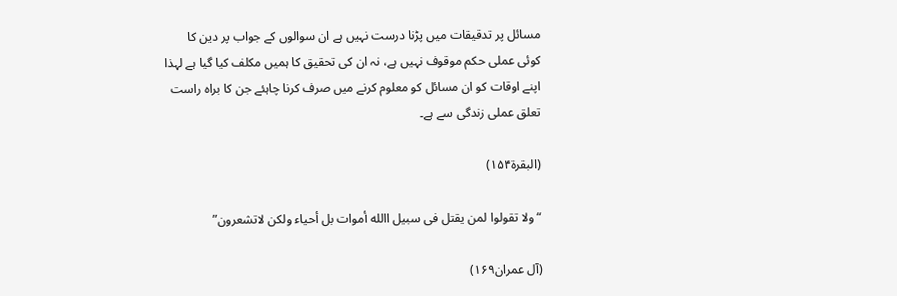مسائل پر تدقیقات میں پڑنا درست نہیں ہے ان سوالوں کے جواب پر دین کا کوئی عملی حکم موقوف نہیں ہے، نہ ان کی تحقیق کا ہمیں مکلف کیا گیا ہے لہذا اپنے اوقات کو ان مسائل کو معلوم کرنے میں صرف کرنا چاہئے جن کا براہ راست تعلق عملی زندگی سے ہے۔

(البقرۃ۱۵۴)

“ولا تقولوا لمن یقتل فی سبیل االله أموات بل أحیاء ولکن لاتشعرون”

(آل عمران۱۶۹)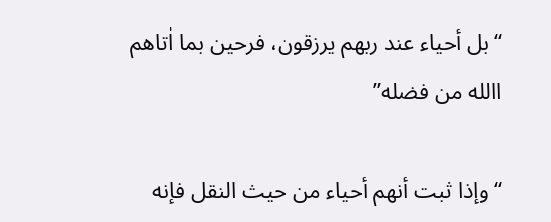“بل أحیاء عند ربهم یرزقون، فرحین بما اٰتاهم االله من فضله”

“وإذا ثبت أنهم أحياء من حيث النقل فإنه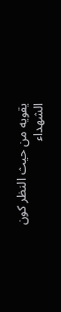يقويه من حيث النظر كون الشهداء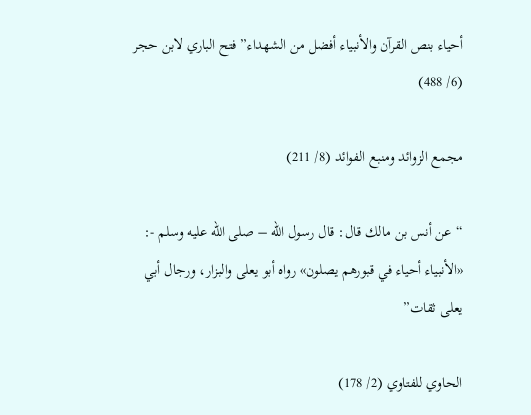أحياء بنص القرآن والأنبياء أفضل من الشهداء” فتح الباري لابن حجر (6/ 488)

مجمع الزوائد ومنبع الفوائد (8/ 211)

“عن أنس بن مالك قال: قال رسول الله – صلى الله عليه وسلم -: «الأنبياء أحياء في قبورهم يصلون» رواه أبو يعلى والبزار، ورجال أبي يعلى ثقات”

الحاوي للفتاوي (2/ 178)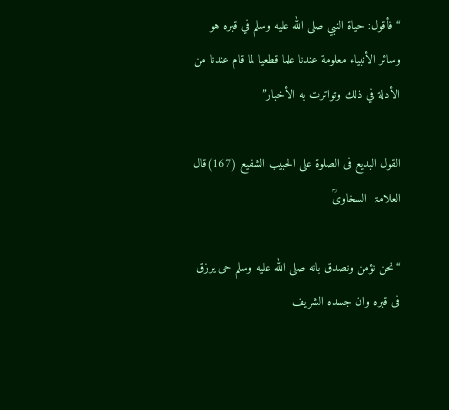“فأقول: حياة النبي صلى الله عليه وسلم في قبره هو وسائر الأنبياء معلومة عندنا علما قطعيا لما قام عندنا من الأدلة في ذلك وتواترت به الأخبار”

القول البدیع فی الصلوۃ علی الحبیب الشفیع (167)قال العلامۃ  السخاویؒ

“نحن نؤمن ونصدق بانه صلی الله علیه وسلم حی یرزق فی قبره وان جسده الشریف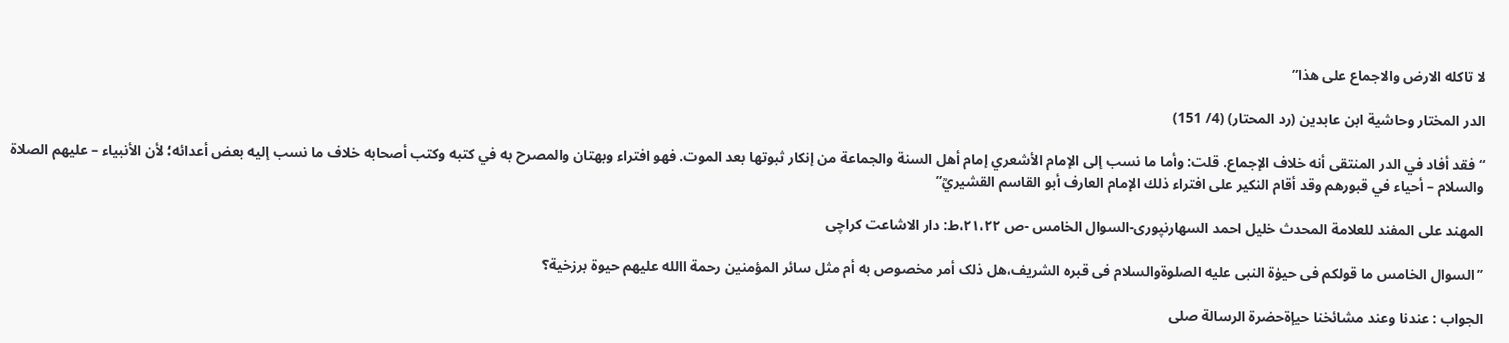لا تاکله الارض والاجماع علی هذا”

الدر المختار وحاشية ابن عابدين (رد المحتار) (4/ 151)

“فقد أفاد في الدر المنتقى أنه خلاف الإجماع. قلت: وأما ما نسب إلى الإمام الأشعري إمام أهل السنة والجماعة من إنكار ثبوتها بعد الموت. فهو افتراء وبهتان والمصرح به في كتبه وكتب أصحابه خلاف ما نسب إليه بعض أعدائه؛ لأن الأنبياء – عليهم الصلاة والسلام – أحياء في قبورهم وقد أقام النكير على افتراء ذلك الإمام العارف أبو القاسم القشيريؒ”

المهند علی المفند للعلامة المحدث خلیل احمد السهارنپوری-السوال الخامس -ص ۲۱،۲۲،ط: دار الاشاعت کراچی

’’السوال الخامس ما قولکم فی حیوٰة النبی علیه الصلوةوالسلام فی قبره الشریف،هل ذلک أمر مخصوص به أم مثل سائر المؤمنین رحمة االله علیهم حیوة برزخیة؟

الجواب : عندنا وعند مشائخنا حیإةحضرة الرسالة صلی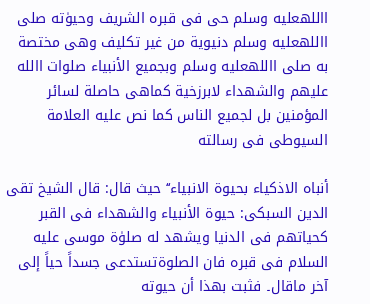االلهعلیه وسلم حی فی قبره الشریف وحیوٰته صلی االلهعلیه وسلم دنیویة من غیر تکلیف وهی مختصة به صلی االلهعلیه وسلم وبجمیع الأنبیاء صلوات االله علیهم والشهداء لابرزخیة کماهی حاصلة لسائر المؤمنین بل لجمیع الناس کما نص علیه العلامة السیوطی فی رسالته

أنباه الاذکیاء بحیوۃ الانبیاء‘‘ حیث قال: قال الشیخ تقی الدین السبکی: حیوة الأنبیاء والشهداء فی القبر کحیاتهم فی الدنیا ویشهد له صلوٰۃ موسی علیه السلام فی قبره فان الصلوةتستدعی جسداً حیاً إلی آخر ماقال۔ فثبت بهذا أن حیوته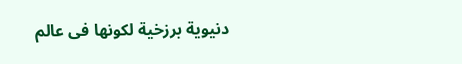دنیویة برزخیة لکونها فی عالم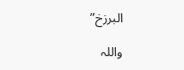البرزخ”

واللہ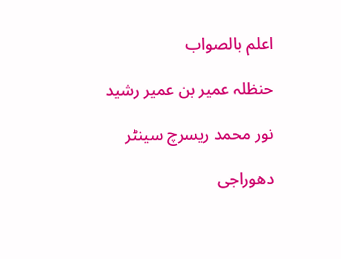اعلم بالصواب

حنظلہ عمیر بن عمیر رشید

نور محمد ریسرچ سینٹر

دھوراجی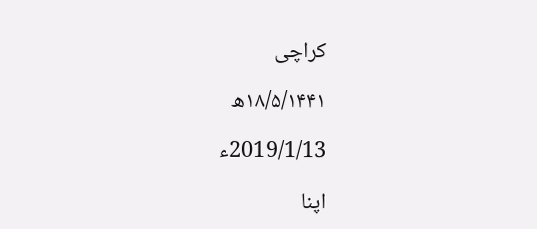کراچی

۱۸/۵/۱۴۴۱ھ

2019/1/13ء

اپنا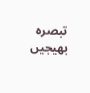تبصرہ بھیجیں